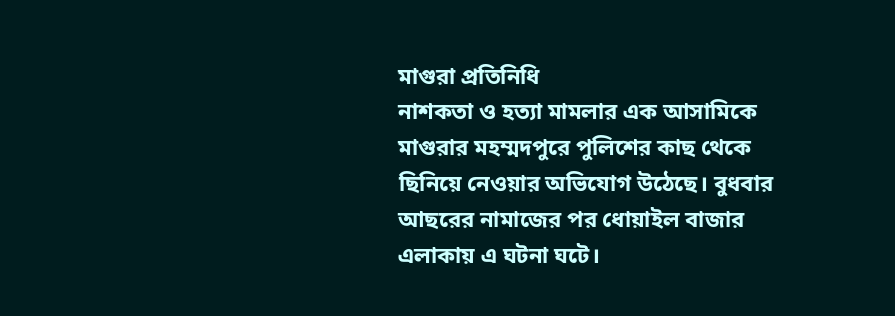মাগুরা প্রতিনিধি
নাশকতা ও হত্যা মামলার এক আসামিকে মাগুরার মহম্মদপুরে পুলিশের কাছ থেকে ছিনিয়ে নেওয়ার অভিযোগ উঠেছে। বুধবার আছরের নামাজের পর ধোয়াইল বাজার এলাকায় এ ঘটনা ঘটে।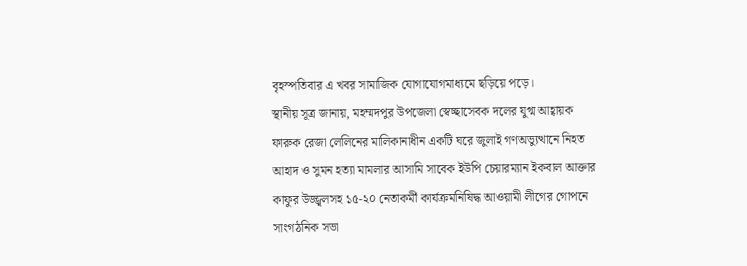বৃহস্পতিবার এ খবর সামাজিক যোগাযোগমাধ্যমে ছড়িয়ে পড়ে।
স্থানীয় সূত্র জানায়, মহম্মদপুর উপজেলা স্বেচ্ছাসেবক দলের যুগ্ম আহ্বায়ক ফারুক রেজা লেলিনের মালিকানাধীন একটি ঘরে জুলাই গণঅভ্যুত্থানে নিহত আহাদ ও সুমন হত্যা মামলার আসামি সাবেক ইউপি চেয়ারম্যান ইকবাল আক্তার কাফুর উজ্জ্বলসহ ১৫-২০ নেতাকর্মী কার্যক্রমনিষিদ্ধ আওয়ামী লীগের গোপনে সাংগঠনিক সভা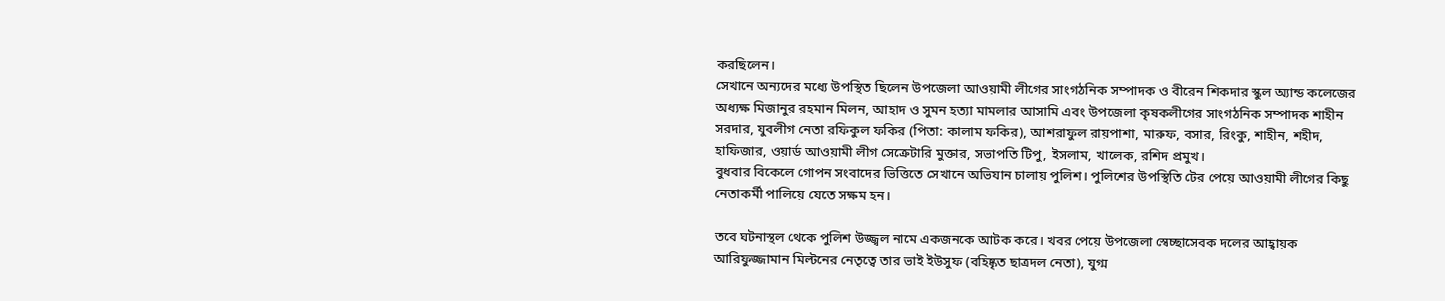করছিলেন।
সেখানে অন্যদের মধ্যে উপস্থিত ছিলেন উপজেলা আওয়ামী লীগের সাংগঠনিক সম্পাদক ও বীরেন শিকদার স্কুল অ্যান্ড কলেজের অধ্যক্ষ মিজানুর রহমান মিলন, আহাদ ও সুমন হত্যা মামলার আসামি এবং উপজেলা কৃষকলীগের সাংগঠনিক সম্পাদক শাহীন সরদার, যুবলীগ নেতা রফিকুল ফকির (পিতা: কালাম ফকির), আশরাফুল রায়পাশা, মারুফ, বসার, রিংকু, শাহীন, শহীদ, হাফিজার, ওয়ার্ড আওয়ামী লীগ সেক্রেটারি মুক্তার, সভাপতি টিপু, ইসলাম, খালেক, রশিদ প্রমুখ।
বুধবার বিকেলে গোপন সংবাদের ভিত্তিতে সেখানে অভিযান চালায় পুলিশ। পুলিশের উপস্থিতি টের পেয়ে আওয়ামী লীগের কিছু নেতাকর্মী পালিয়ে যেতে সক্ষম হন।

তবে ঘটনাস্থল থেকে পুলিশ উজ্জ্বল নামে একজনকে আটক করে। খবর পেয়ে উপজেলা স্বেচ্ছাসেবক দলের আহ্বায়ক আরিফুজ্জামান মিল্টনের নেতৃত্বে তার ভাই ইউসুফ (বহিষ্কৃত ছাত্রদল নেতা), যুগ্ম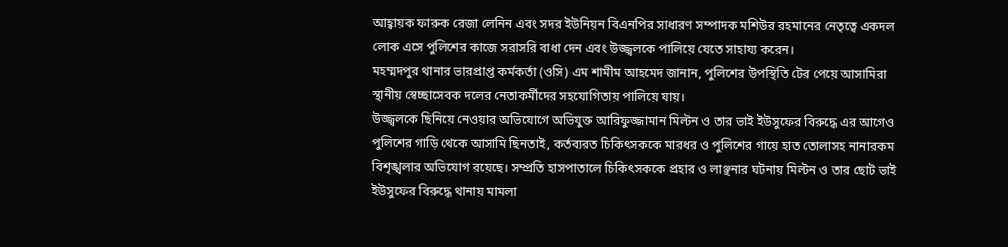আহ্বায়ক ফারুক রেজা লেনিন এবং সদর ইউনিয়ন বিএনপির সাধারণ সম্পাদক মশিউর রহমানের নেতৃত্বে একদল লোক এসে পুলিশের কাজে সরাসরি বাধা দেন এবং উজ্জ্বলকে পালিয়ে যেতে সাহায্য করেন।
মহম্মদপুর থানার ভারপ্রাপ্ত কর্মকর্তা (ওসি) এম শামীম আহমেদ জানান, পুলিশের উপস্থিতি টের পেয়ে আসামিরা স্থানীয় স্বেচ্ছাসেবক দলের নেতাকর্মীদের সহযোগিতায় পালিয়ে যায়।
উজ্জ্বলকে ছিনিয়ে নেওয়ার অভিযোগে অভিযুক্ত আরিফুজ্জামান মিল্টন ও তার ভাই ইউসুফের বিরুদ্ধে এর আগেও পুলিশের গাড়ি থেকে আসামি ছিনতাই, কর্তব্যরত চিকিৎসককে মারধর ও পুলিশের গায়ে হাত তোলাসহ নানারকম বিশৃঙ্খলার অভিযোগ রয়েছে। সম্প্রতি হাসপাতালে চিকিৎসককে প্রহার ও লাঞ্ছনার ঘটনায় মিল্টন ও তার ছোট ভাই ইউসুফের বিরুদ্ধে থানায় মামলা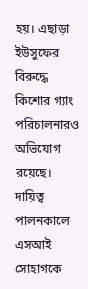হয়। এছাড়া ইউসুফের বিরুদ্ধে কিশোর গ্যাং পরিচালনারও অভিযোগ রয়েছে। দায়িত্ব পালনকালে এসআই সোহাগকে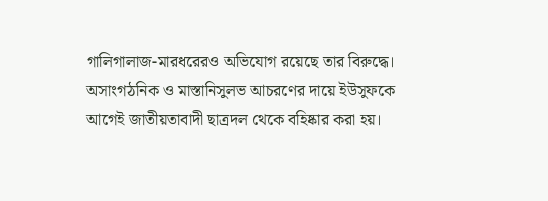গালিগালাজ-মারধরেরও অভিযোগ রয়েছে তার বিরুদ্ধে।
অসাংগঠনিক ও মাস্তানিসুলভ আচরণের দায়ে ইউসুফকে আগেই জাতীয়তাবাদী ছাত্রদল থেকে বহিষ্কার করা হয়।